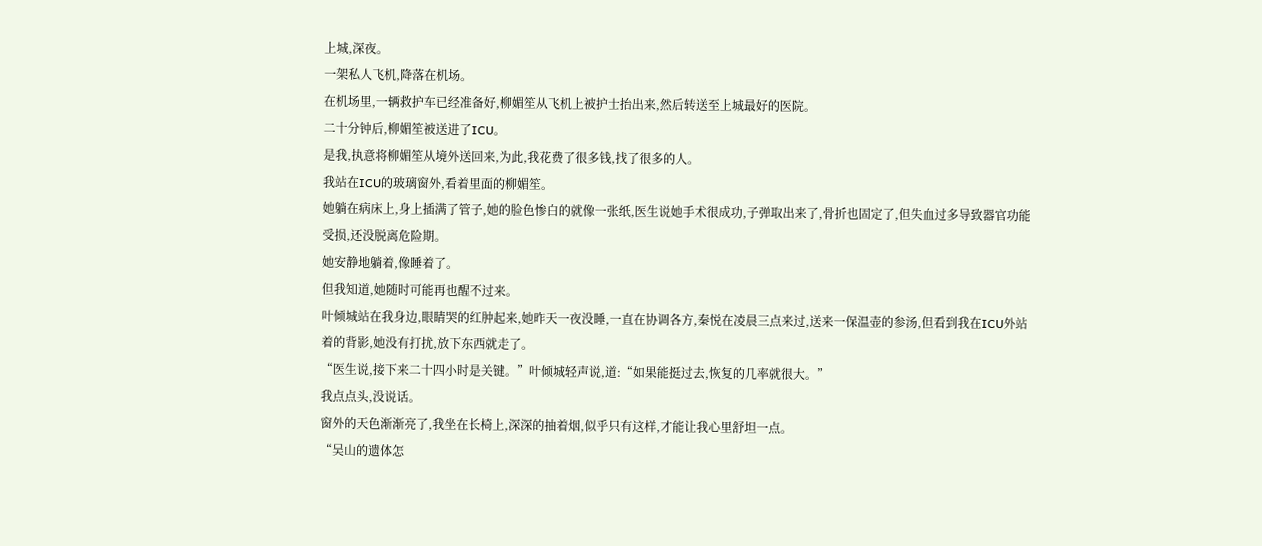上城,深夜。
一架私人飞机,降落在机场。
在机场里,一辆救护车已经准备好,柳媚笙从飞机上被护士抬出来,然后转送至上城最好的医院。
二十分钟后,柳媚笙被送进了ICU。
是我,执意将柳媚笙从境外送回来,为此,我花费了很多钱,找了很多的人。
我站在ICU的玻璃窗外,看着里面的柳媚笙。
她躺在病床上,身上插满了管子,她的脸色惨白的就像一张纸,医生说她手术很成功,子弹取出来了,骨折也固定了,但失血过多导致器官功能受损,还没脱离危险期。
她安静地躺着,像睡着了。
但我知道,她随时可能再也醒不过来。
叶倾城站在我身边,眼睛哭的红肿起来,她昨天一夜没睡,一直在协调各方,秦悦在凌晨三点来过,送来一保温壶的参汤,但看到我在ICU外站着的背影,她没有打扰,放下东西就走了。
“医生说,接下来二十四小时是关键。”叶倾城轻声说,道:“如果能挺过去,恢复的几率就很大。”
我点点头,没说话。
窗外的天色渐渐亮了,我坐在长椅上,深深的抽着烟,似乎只有这样,才能让我心里舒坦一点。
“吴山的遗体怎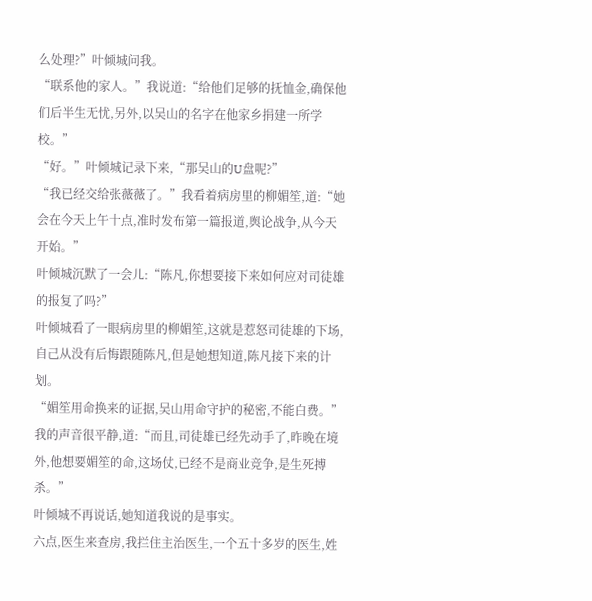么处理?”叶倾城问我。
“联系他的家人。”我说道:“给他们足够的抚恤金,确保他们后半生无忧,另外,以吴山的名字在他家乡捐建一所学校。”
“好。”叶倾城记录下来,“那吴山的U盘呢?”
“我已经交给张薇薇了。”我看着病房里的柳媚笙,道:“她会在今天上午十点,准时发布第一篇报道,舆论战争,从今天开始。”
叶倾城沉默了一会儿:“陈凡,你想要接下来如何应对司徒雄的报复了吗?”
叶倾城看了一眼病房里的柳媚笙,这就是惹怒司徒雄的下场,自己从没有后悔跟随陈凡,但是她想知道,陈凡接下来的计划。
“媚笙用命换来的证据,吴山用命守护的秘密,不能白费。”我的声音很平静,道:“而且,司徒雄已经先动手了,昨晚在境外,他想要媚笙的命,这场仗,已经不是商业竞争,是生死搏杀。”
叶倾城不再说话,她知道我说的是事实。
六点,医生来查房,我拦住主治医生,一个五十多岁的医生,姓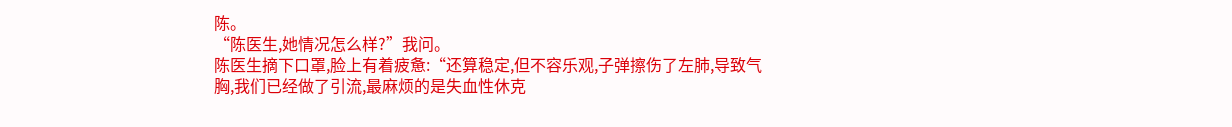陈。
“陈医生,她情况怎么样?”我问。
陈医生摘下口罩,脸上有着疲惫:“还算稳定,但不容乐观,子弹擦伤了左肺,导致气胸,我们已经做了引流,最麻烦的是失血性休克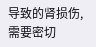导致的肾损伤,需要密切